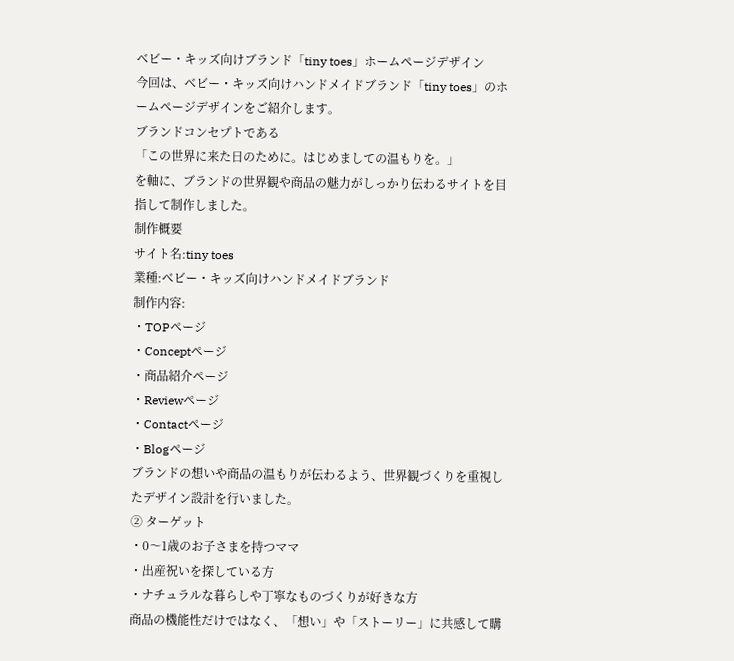ベビー・キッズ向けブランド「tiny toes」ホームページデザイン
今回は、ベビー・キッズ向けハンドメイドブランド「tiny toes」のホームページデザインをご紹介します。
ブランドコンセプトである
「この世界に来た日のために。はじめましての温もりを。」
を軸に、ブランドの世界観や商品の魅力がしっかり伝わるサイトを目指して制作しました。
制作概要
サイト名:tiny toes
業種:ベビー・キッズ向けハンドメイドブランド
制作内容:
・TOPページ
・Conceptページ
・商品紹介ページ
・Reviewページ
・Contactページ
・Blogページ
ブランドの想いや商品の温もりが伝わるよう、世界観づくりを重視したデザイン設計を行いました。
② ターゲット
・0〜1歳のお子さまを持つママ
・出産祝いを探している方
・ナチュラルな暮らしや丁寧なものづくりが好きな方
商品の機能性だけではなく、「想い」や「ストーリー」に共感して購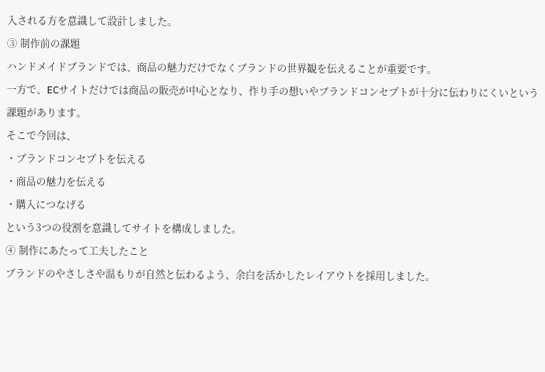入される方を意識して設計しました。
③ 制作前の課題
ハンドメイドブランドでは、商品の魅力だけでなくブランドの世界観を伝えることが重要です。
一方で、ECサイトだけでは商品の販売が中心となり、作り手の想いやブランドコンセプトが十分に伝わりにくいという課題があります。
そこで今回は、
・ブランドコンセプトを伝える
・商品の魅力を伝える
・購入につなげる
という3つの役割を意識してサイトを構成しました。
④ 制作にあたって工夫したこと
ブランドのやさしさや温もりが自然と伝わるよう、余白を活かしたレイアウトを採用しました。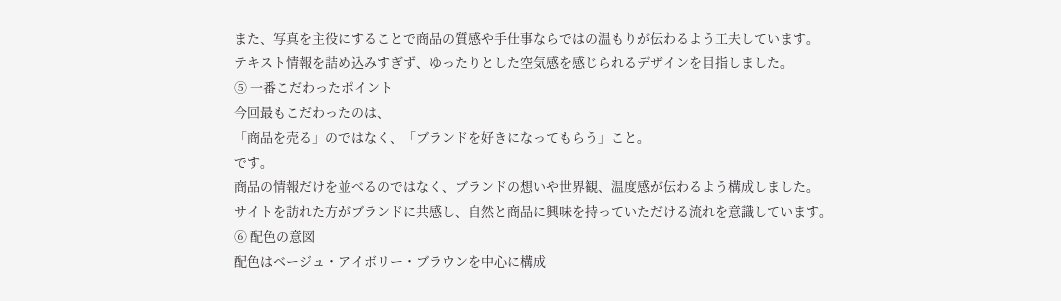また、写真を主役にすることで商品の質感や手仕事ならではの温もりが伝わるよう工夫しています。
テキスト情報を詰め込みすぎず、ゆったりとした空気感を感じられるデザインを目指しました。
⑤ 一番こだわったポイント
今回最もこだわったのは、
「商品を売る」のではなく、「ブランドを好きになってもらう」こと。
です。
商品の情報だけを並べるのではなく、ブランドの想いや世界観、温度感が伝わるよう構成しました。
サイトを訪れた方がブランドに共感し、自然と商品に興味を持っていただける流れを意識しています。
⑥ 配色の意図
配色はベージュ・アイボリー・ブラウンを中心に構成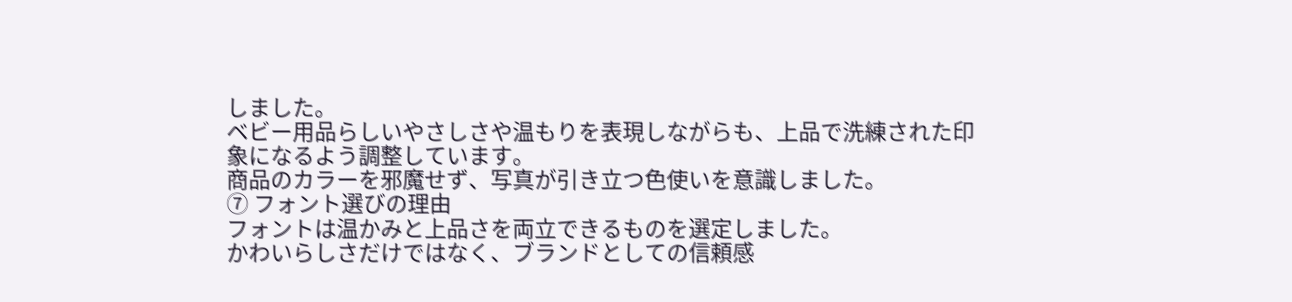しました。
ベビー用品らしいやさしさや温もりを表現しながらも、上品で洗練された印象になるよう調整しています。
商品のカラーを邪魔せず、写真が引き立つ色使いを意識しました。
⑦ フォント選びの理由
フォントは温かみと上品さを両立できるものを選定しました。
かわいらしさだけではなく、ブランドとしての信頼感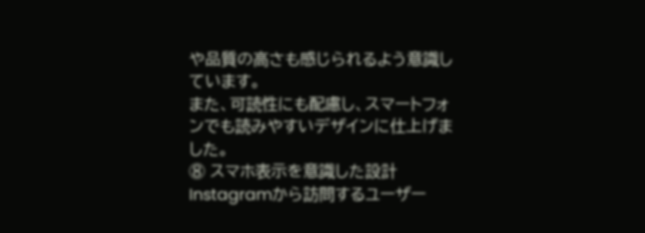や品質の高さも感じられるよう意識しています。
また、可読性にも配慮し、スマートフォンでも読みやすいデザインに仕上げました。
⑧ スマホ表示を意識した設計
Instagramから訪問するユーザー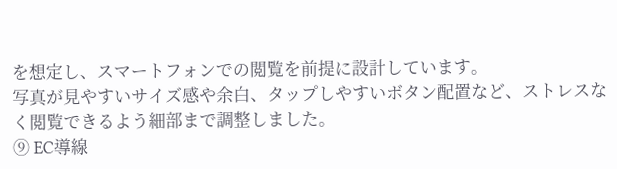を想定し、スマートフォンでの閲覧を前提に設計しています。
写真が見やすいサイズ感や余白、タップしやすいボタン配置など、ストレスなく閲覧できるよう細部まで調整しました。
⑨ EC導線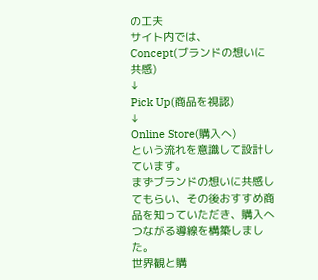の工夫
サイト内では、
Concept(ブランドの想いに共感)
↓
Pick Up(商品を視認)
↓
Online Store(購入へ)
という流れを意識して設計しています。
まずブランドの想いに共感してもらい、その後おすすめ商品を知っていただき、購入へつながる導線を構築しました。
世界観と購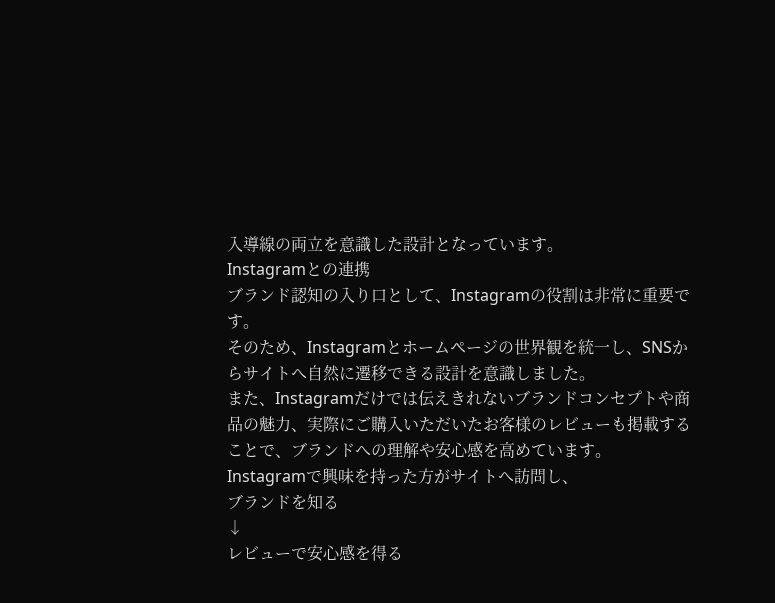入導線の両立を意識した設計となっています。
Instagramとの連携
ブランド認知の入り口として、Instagramの役割は非常に重要です。
そのため、Instagramとホームページの世界観を統一し、SNSからサイトへ自然に遷移できる設計を意識しました。
また、Instagramだけでは伝えきれないブランドコンセプトや商品の魅力、実際にご購入いただいたお客様のレビューも掲載することで、ブランドへの理解や安心感を高めています。
Instagramで興味を持った方がサイトへ訪問し、
ブランドを知る
↓
レビューで安心感を得る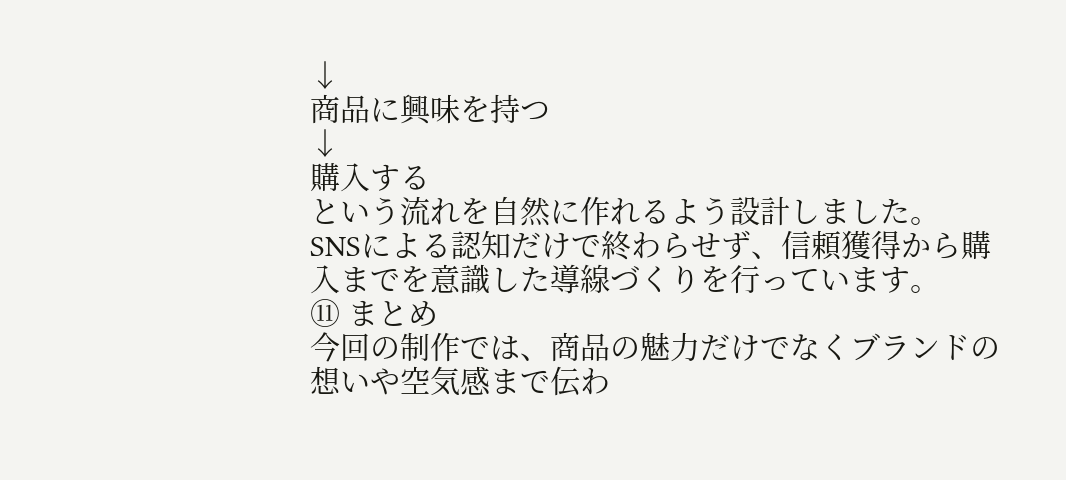↓
商品に興味を持つ
↓
購入する
という流れを自然に作れるよう設計しました。
SNSによる認知だけで終わらせず、信頼獲得から購入までを意識した導線づくりを行っています。
⑪ まとめ
今回の制作では、商品の魅力だけでなくブランドの想いや空気感まで伝わ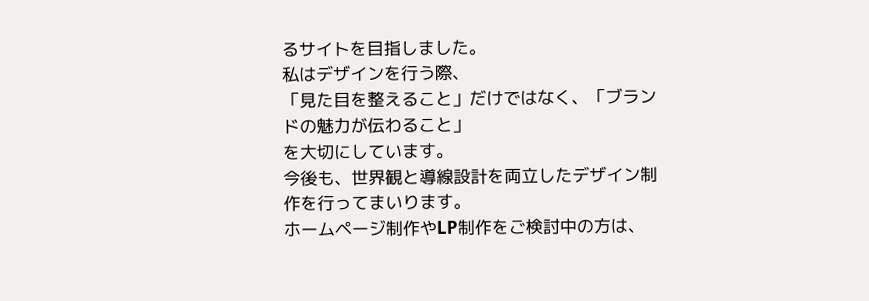るサイトを目指しました。
私はデザインを行う際、
「見た目を整えること」だけではなく、「ブランドの魅力が伝わること」
を大切にしています。
今後も、世界観と導線設計を両立したデザイン制作を行ってまいります。
ホームページ制作やLP制作をご検討中の方は、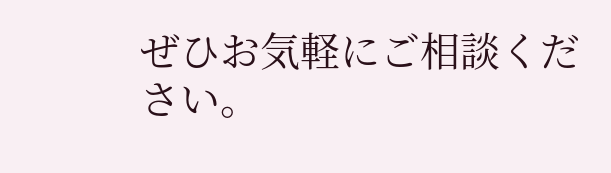ぜひお気軽にご相談ください。